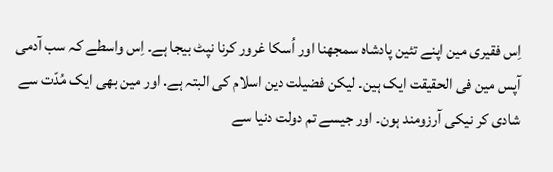اِس فقیری مین اپنے تئین پادشاہ سمجھنا اور اُسکا غرور کرنا نپٹ بیجا ہے۔ اِس واسطے کہ سب آدمی آپس مین فی الحقیقت ایک ہین۔ لیکن فضیلت دین اسلام کی البتہ ہے. اور مین بھی ایک مُدّت سے شادی کر نیکی آرزومند ہون۔ اور جیسے تم دولت دنیا سے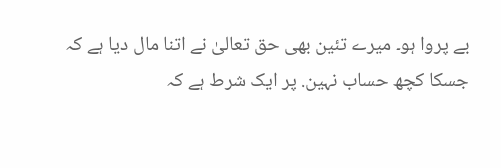بے پروا ہو۔ میرے تئین بھی حق تعالیٰ نے اتنا مال دیا ہے کہ جسکا کچھ حساب نہین. پر ایک شرط ہے کہ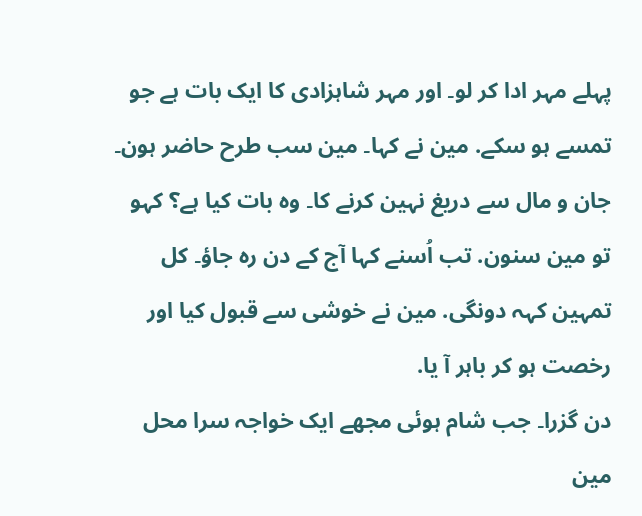پہلے مہر ادا کر لو۔ اور مہر شاہزادی کا ایک بات ہے جو تمسے ہو سکے. مین نے کہا۔ مین سب طرح حاضر ہون۔ جان و مال سے دریغ نہین کرنے کا۔ وہ بات کیا ہے؟ کہو تو مین سنون. تب اُسنے کہا آج کے دن رہ جاؤ۔ کل تمہین کہہ دونگی. مین نے خوشی سے قبول کیا اور رخصت ہو کر باہر آ یا.
دن گزرا۔ جب شام ہوئی مجھے ایک خواجہ سرا محل مین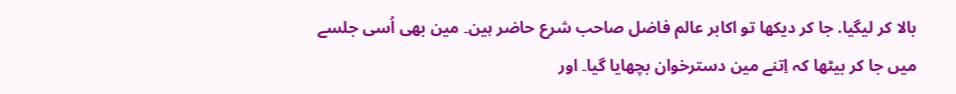بالا کر لیگیا. جا کر دیکھا تو اکابر عالم فاضل صاحب شرع حاضر ہین۔ مین بھی اُسی جلسے میں جا کر بیٹھا کہ اِتنے مین دسترخوان بچھایا گیا۔ اور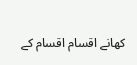کھانے اقسام اقسام کے